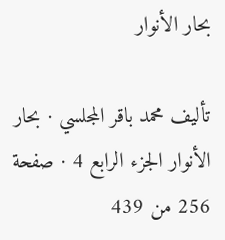بحار الأنوار

تأليف محمد باقر المجلسي · بحار الأنوار الجزء الرابع 4 · صفحة 256 من 439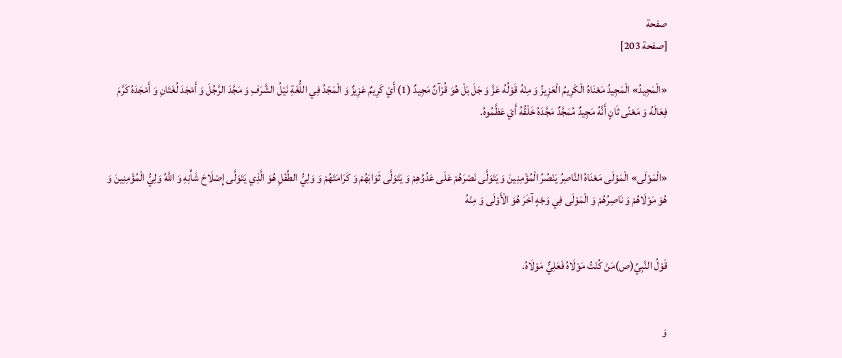صفحة
[صفحة 203]

«الْمَجِيدُ» الْمَجِيدُ مَعْنَاهُ الْكَرِيمُ الْعَزِيزُ وَ مِنْهُ قَوْلُهُ عَزَّ وَ جَلَ بَلْ هُوَ قُرْآنٌ مَجِيدٌ (1) أَيْ كَرِيمٌ عَزِيزٌ وَ الْمَجْدُ فِي اللُّغَةِ نَيْلُ الشَّرَفِ وَ مَجَّدَ الرَّجُلَ وَ أَمْجَدَ لُغَتَانِ وَ أَمْجَدَهُ كَرَّمَ فِعَالَهُ وَ مَعْنًى ثَانٍ أَنَّهُ مَجِيدٌ مُمَجَّدٌ مَجَّدَهُ خَلْقُهُ أَيْ عَظَّمُوهُ.


«الْمَوْلَى» الْمَوْلَى مَعْنَاهُ النَّاصِرُ يَنْصُرُ الْمُؤْمِنِينَ وَ يَتَوَلَّى نَصْرَهُمْ عَلَى عَدُوِّهِمْ وَ يَتَوَلَّى ثَوَابَهُمْ وَ كَرَامَتَهُمْ وَ وَلِيُّ الطِّفْلِ هُوَ الَّذِي يَتَوَلَّى إِصْلَاحَ شَأْنِهِ وَ اللَّهُ وَلِيُّ الْمُؤْمِنِينَ وَ هُوَ مَوْلَاهُمْ وَ نَاصِرُهُمْ وَ الْمَوْلَى فِي وَجْهٍ آخَرَ هُوَ الْأَوْلَى وَ مِنْهُ


قَوْلُ النَّبِيِّ(ص)مَنْ كُنْتُ مَوْلَاهُ فَعَلِيٌّ مَوْلَاهُ.


وَ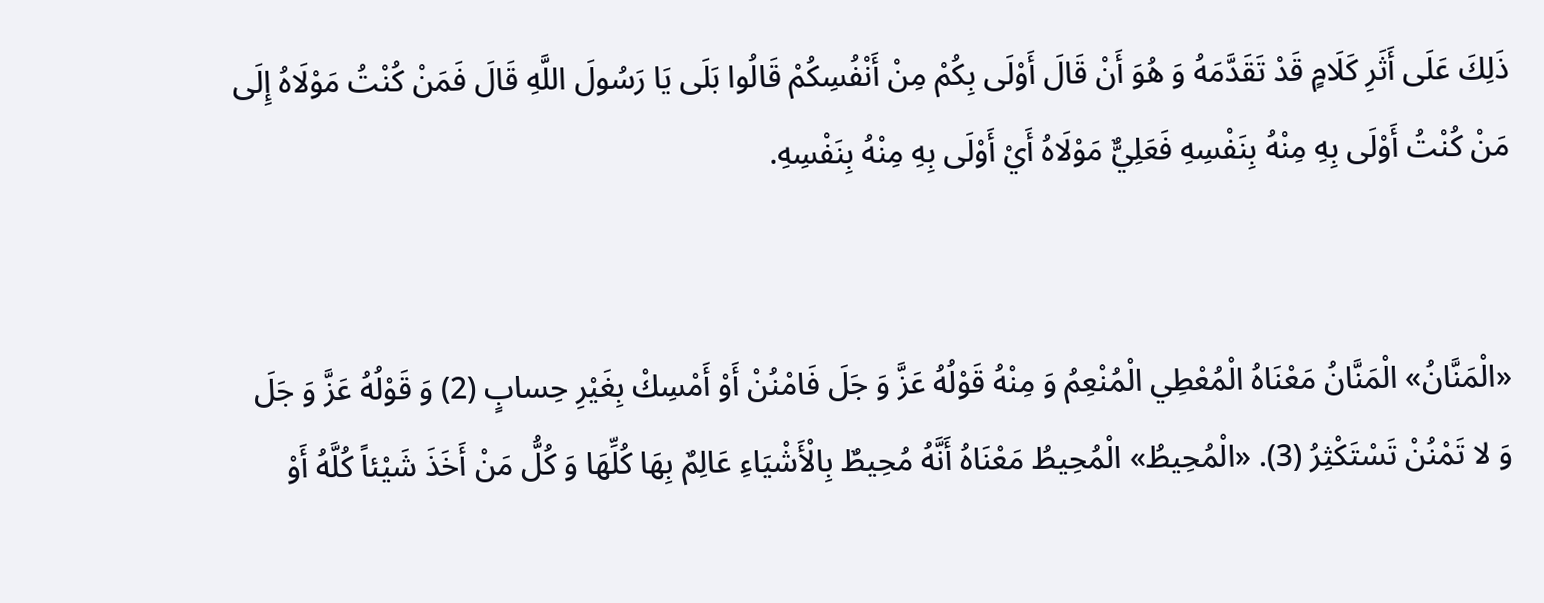ذَلِكَ عَلَى أَثَرِ كَلَامٍ قَدْ تَقَدَّمَهُ وَ هُوَ أَنْ قَالَ أَوْلَى بِكُمْ مِنْ أَنْفُسِكُمْ قَالُوا بَلَى يَا رَسُولَ اللَّهِ قَالَ فَمَنْ كُنْتُ مَوْلَاهُ إِلَى مَنْ كُنْتُ أَوْلَى بِهِ مِنْهُ بِنَفْسِهِ فَعَلِيٌّ مَوْلَاهُ أَيْ أَوْلَى بِهِ مِنْهُ بِنَفْسِهِ.


«الْمَنَّانُ» الْمَنَّانُ مَعْنَاهُ الْمُعْطِي الْمُنْعِمُ وَ مِنْهُ قَوْلُهُ عَزَّ وَ جَلَ فَامْنُنْ أَوْ أَمْسِكْ بِغَيْرِ حِسابٍ (2) وَ قَوْلُهُ عَزَّ وَ جَلَ وَ لا تَمْنُنْ تَسْتَكْثِرُ (3). «الْمُحِيطُ» الْمُحِيطُ مَعْنَاهُ أَنَّهُ مُحِيطٌ بِالْأَشْيَاءِ عَالِمٌ بِهَا كُلِّهَا وَ كُلُّ مَنْ أَخَذَ شَيْئاً كُلَّهُ أَوْ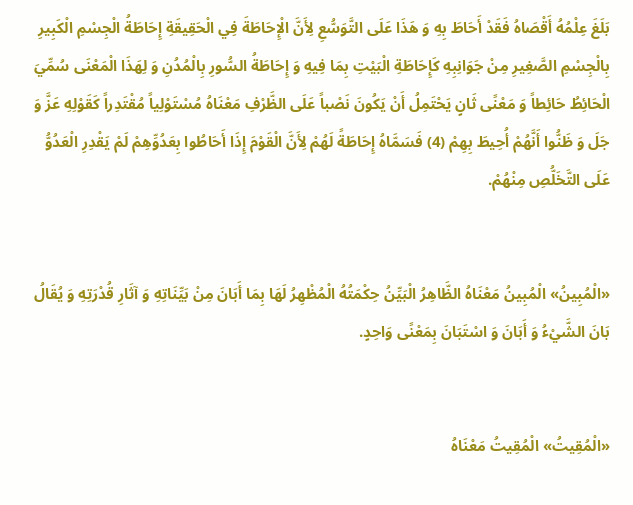بَلَغَ عِلْمُهُ أَقْصَاهُ فَقَدْ أَحَاطَ بِهِ وَ هَذَا عَلَى التَّوَسُّعِ لِأَنَّ الْإِحَاطَةَ فِي الْحَقِيقَةِ إِحَاطَةُ الْجِسْمِ الْكَبِيرِ بِالْجِسْمِ الصَّغِيرِ مِنْ جَوَانِبِهِ كَإِحَاطَةِ الْبَيْتِ بِمَا فِيهِ وَ إِحَاطَةُ السُّورِ بِالْمُدُنِ وَ لِهَذَا الْمَعْنَى سُمِّيَ الْحَائِطُ حَائِطاً وَ مَعْنًى ثَانٍ يَحْتَمِلُ أَنْ يَكُونَ نَصْباً عَلَى الظَّرْفِ مَعْنَاهُ مُسْتَوْلِياً مُقْتَدِراً كَقَوْلِهِ عَزَّ وَ جَلَ وَ ظَنُّوا أَنَّهُمْ أُحِيطَ بِهِمْ (4) فَسَمَّاهُ إِحَاطَةً لَهُمْ لِأَنَّ الْقَوْمَ إِذَا أَحَاطُوا بِعَدُوِّهِمْ لَمْ يَقْدِرِ الْعَدُوُّ عَلَى التَّخَلُّصِ مِنْهُمْ.


«الْمُبِينُ» الْمُبِينُ مَعْنَاهُ الظَّاهِرُ الْبَيِّنُ حِكْمَتُهُ الْمُظْهِرُ لَهَا بِمَا أَبَانَ مِنْ بَيِّنَاتِهِ وَ آثَارِ قُدْرَتِهِ وَ يُقَالُ بَانَ الشَّيْءُ وَ أَبَانَ وَ اسْتَبَانَ بِمَعْنًى وَاحِدٍ.


«الْمُقِيتُ» الْمُقِيتُ مَعْنَاهُ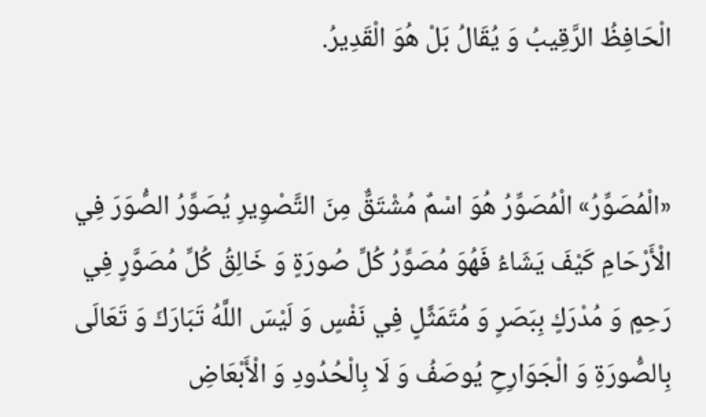الْحَافِظُ الرَّقِيبُ وَ يُقَالُ بَلْ هُوَ الْقَدِيرُ.


«الْمُصَوِّرُ» الْمُصَوِّرُ هُوَ اسْمٌ مُشْتَقٌّ مِنَ التَّصْوِيرِ يُصَوِّرُ الصُّوَرَ فِي الْأَرْحَامِ كَيْفَ يَشَاءُ فَهُوَ مُصَوِّرُ كُلِّ صُورَةٍ وَ خَالِقُ كُلِّ مُصَوَّرٍ فِي رَحِمٍ وَ مُدْرَكٍ بِبَصَرٍ وَ مُتَمَثَّلٍ فِي نَفْسٍ وَ لَيْسَ اللَّهُ تَبَارَكَ وَ تَعَالَى بِالصُّورَةِ وَ الْجَوَارِحِ يُوصَفُ وَ لَا بِالْحُدُودِ وَ الْأَبْعَاضِ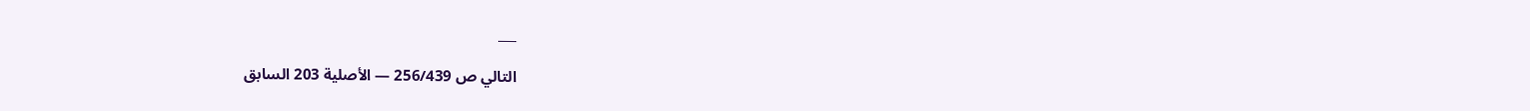___

التالي ص 256/439 — الأصلية 203 السابق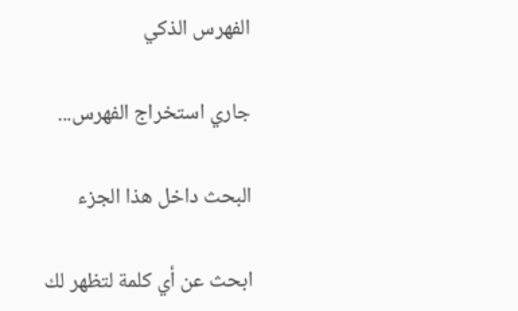الفهرس الذكي

جاري استخراج الفهرس...

البحث داخل هذا الجزء

ابحث عن أي كلمة لتظهر لك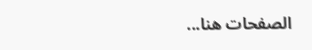الصفحات هنا...